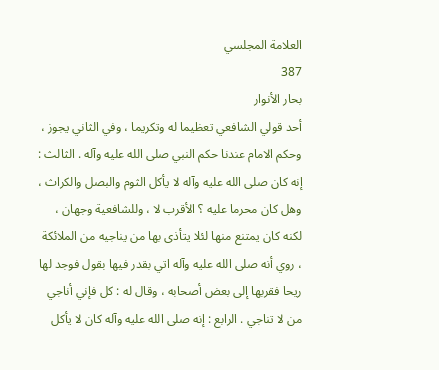العلامة المجلسي
387
بحار الأنوار
أحد قولي الشافعي تعظيما له وتكريما ، وفي الثاني يجوز ، وحكم الامام عندنا حكم النبي صلى الله عليه وآله . الثالث : إنه كان صلى الله عليه وآله لا يأكل الثوم والبصل والكراث ، وهل كان محرما عليه ؟ الأقرب لا ، وللشافعية وجهان ، لكنه كان يمتنع منها لئلا يتأذى بها من يناجيه من الملائكة ، روي أنه صلى الله عليه وآله اتي بقدر فيها بقول فوجد لها ريحا فقربها إلى بعض أصحابه ، وقال له : كل فإني أناجي من لا تناجي . الرابع : إنه صلى الله عليه وآله كان لا يأكل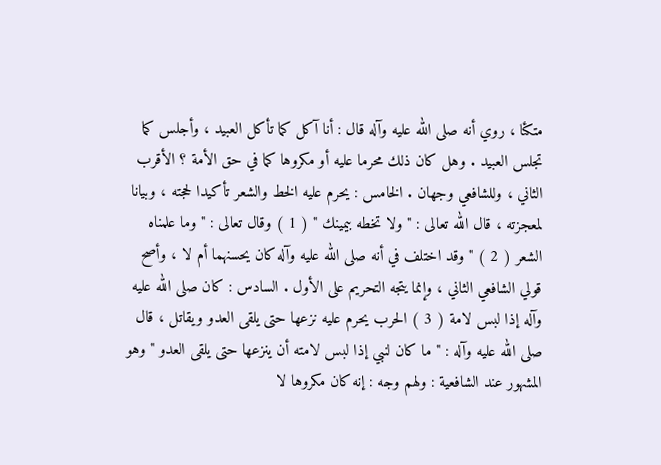متكئا ، روي أنه صلى الله عليه وآله قال : أنا آكل كما تأكل العبيد ، وأجلس كما تجلس العبيد . وهل كان ذلك محرما عليه أو مكروها كما في حق الأمة ؟ الأقرب الثاني ، وللشافعي وجهان . الخامس : يحرم عليه الخط والشعر تأكيدا لحجته ، وبيانا لمعجزته ، قال الله تعالى : " ولا تخطه بيمينك " ( 1 ) وقال تعالى : " وما علمناه الشعر ( 2 ) " وقد اختلف في أنه صلى الله عليه وآله كان يحسنهما أم لا ، وأصح قولي الشافعي الثاني ، وإنما يتجه التحريم على الأول . السادس : كان صلى الله عليه وآله إذا لبس لامة ( 3 ) الحرب يحرم عليه نزعها حتى يلقى العدو ويقاتل ، قال صلى الله عليه وآله : " ما كان لنبي إذا لبس لامته أن ينزعها حتى يلقى العدو " وهو المشهور عند الشافعية : ولهم وجه : إنه كان مكروها لا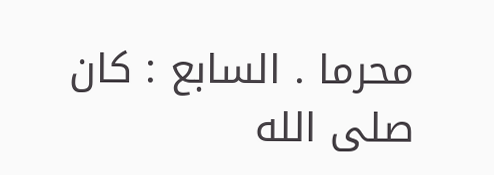محرما . السابع : كان صلى الله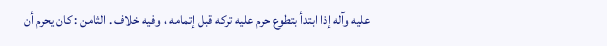عليه وآله إذا ابتدأ بتطوع حرم عليه تركه قبل إتمامه ، وفيه خلاف . الثامن : كان يحرم أن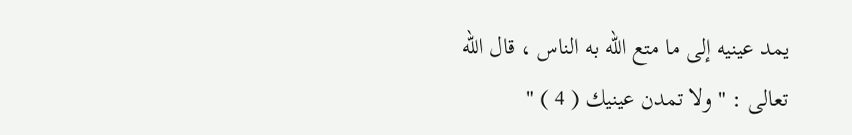يمد عينيه إلى ما متع الله به الناس ، قال الله تعالى : " ولا تمدن عينيك ( 4 ) "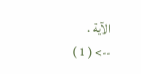الآية .
--> ( 1 )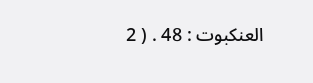العنكبوت : 48 . ( 2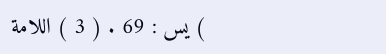) يس : 69 . ( 3 ) اللامة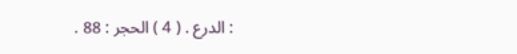: الدرع . ( 4 ) الحجر : 88 .